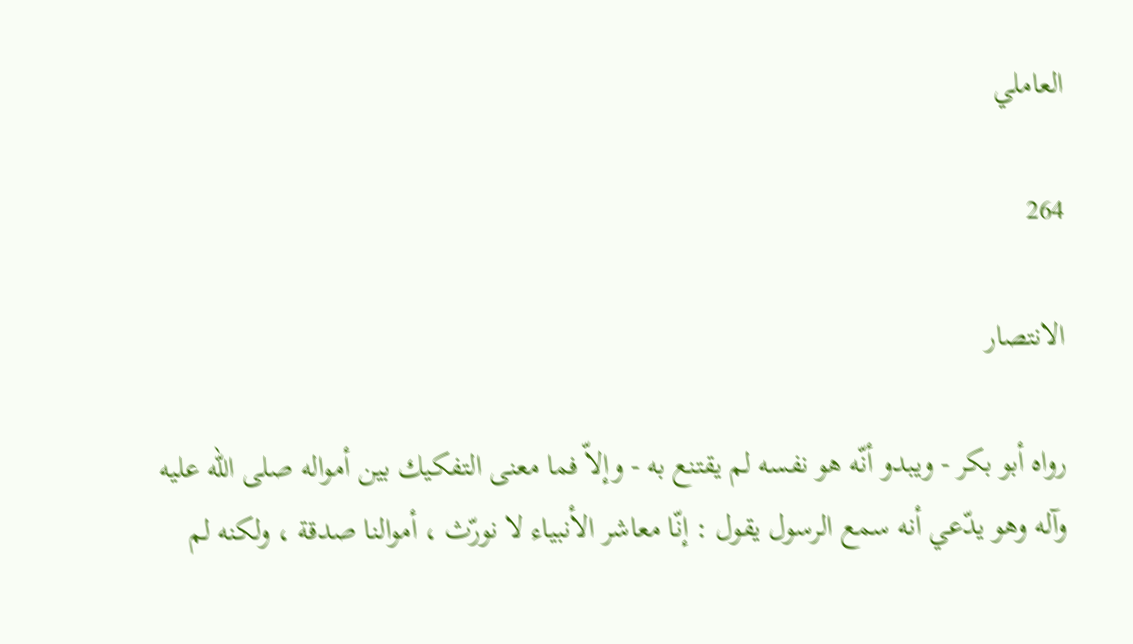العاملي

264

الانتصار

رواه أبو بكر - ويبدو أنّه هو نفسه لم يقتنع به - وإلاّ فما معنى التفكيك بين أمواله صلى الله عليه وآله وهو يدّعي أنه سمع الرسول يقول : إنّا معاشر الأنبياء لا نورّث ، أموالنا صدقة ، ولكنه لم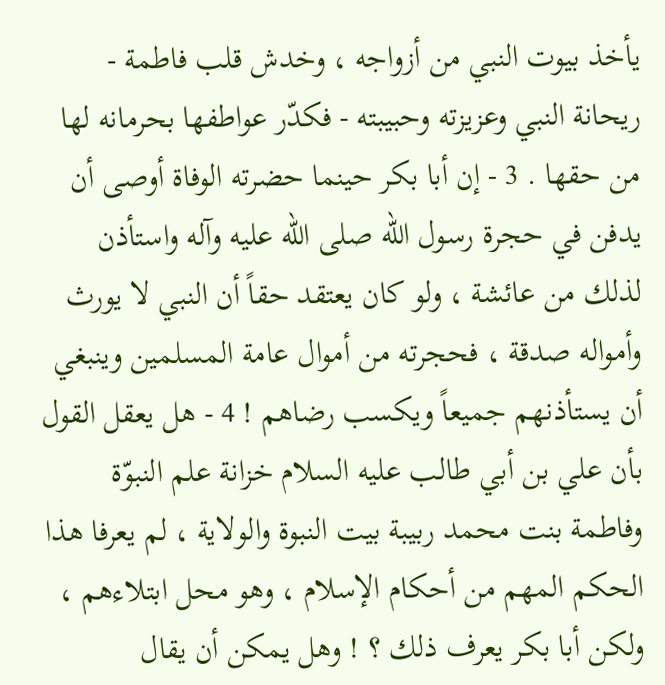يأخذ بيوت النبي من أزواجه ، وخدش قلب فاطمة - ريحانة النبي وعزيزته وحبيبته - فكدّر عواطفها بحرمانه لها من حقها . 3 - إن أبا بكر حينما حضرته الوفاة أوصى أن يدفن في حجرة رسول الله صلى الله عليه وآله واستأذن لذلك من عائشة ، ولو كان يعتقد حقاً أن النبي لا يورث وأمواله صدقة ، فحجرته من أموال عامة المسلمين وينبغي أن يستأذنهم جميعاً ويكسب رضاهم ! 4 - هل يعقل القول بأن علي بن أبي طالب عليه السلام خزانة علم النبوّة وفاطمة بنت محمد ربيبة بيت النبوة والولاية ، لم يعرفا هذا الحكم المهم من أحكام الإسلام ، وهو محل ابتلاءهم ، ولكن أبا بكر يعرف ذلك ؟ ! وهل يمكن أن يقال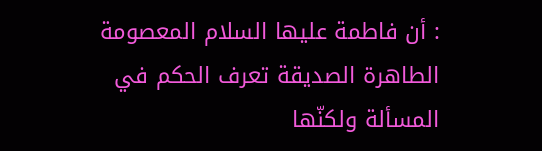: أن فاطمة عليها السلام المعصومة الطاهرة الصديقة تعرف الحكم في المسألة ولكنّها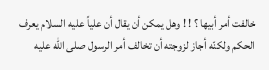خالفت أمر أبيها ؟ ! ! وهل يمكن أن يقال أن علياً عليه السلام يعرف الحكم ولكنّه أجاز لزوجته أن تخالف أمر الرسول صلى الله عليه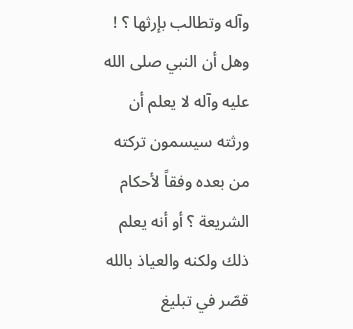وآله وتطالب بإرثها ؟ ! وهل أن النبي صلى الله عليه وآله لا يعلم أن ورثته سيسمون تركته من بعده وفقاً لأحكام الشريعة ؟ أو أنه يعلم ذلك ولكنه والعياذ بالله قصّر في تبليغ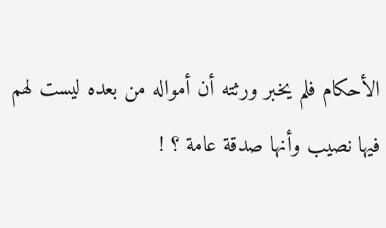الأحكام فلم يخبر ورثته أن أمواله من بعده ليست لهم فيها نصيب وأنها صدقة عامة ؟ !